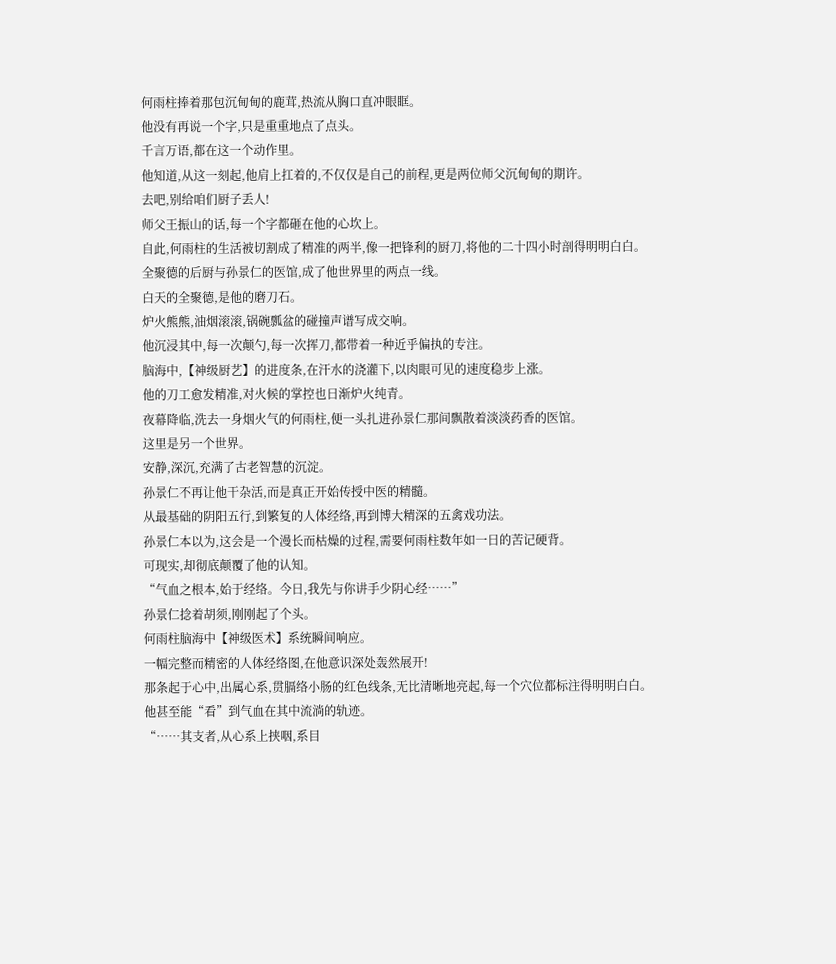何雨柱捧着那包沉甸甸的鹿茸,热流从胸口直冲眼眶。
他没有再说一个字,只是重重地点了点头。
千言万语,都在这一个动作里。
他知道,从这一刻起,他肩上扛着的,不仅仅是自己的前程,更是两位师父沉甸甸的期许。
去吧,别给咱们厨子丢人!
师父王振山的话,每一个字都砸在他的心坎上。
自此,何雨柱的生活被切割成了精准的两半,像一把锋利的厨刀,将他的二十四小时剖得明明白白。
全聚德的后厨与孙景仁的医馆,成了他世界里的两点一线。
白天的全聚德,是他的磨刀石。
炉火熊熊,油烟滚滚,锅碗瓢盆的碰撞声谱写成交响。
他沉浸其中,每一次颠勺,每一次挥刀,都带着一种近乎偏执的专注。
脑海中,【神级厨艺】的进度条,在汗水的浇灌下,以肉眼可见的速度稳步上涨。
他的刀工愈发精准,对火候的掌控也日渐炉火纯青。
夜幕降临,洗去一身烟火气的何雨柱,便一头扎进孙景仁那间飘散着淡淡药香的医馆。
这里是另一个世界。
安静,深沉,充满了古老智慧的沉淀。
孙景仁不再让他干杂活,而是真正开始传授中医的精髓。
从最基础的阴阳五行,到繁复的人体经络,再到博大精深的五禽戏功法。
孙景仁本以为,这会是一个漫长而枯燥的过程,需要何雨柱数年如一日的苦记硬背。
可现实,却彻底颠覆了他的认知。
“气血之根本,始于经络。今日,我先与你讲手少阴心经……”
孙景仁捻着胡须,刚刚起了个头。
何雨柱脑海中【神级医术】系统瞬间响应。
一幅完整而精密的人体经络图,在他意识深处轰然展开!
那条起于心中,出属心系,贯膈络小肠的红色线条,无比清晰地亮起,每一个穴位都标注得明明白白。
他甚至能“看”到气血在其中流淌的轨迹。
“……其支者,从心系上挟咽,系目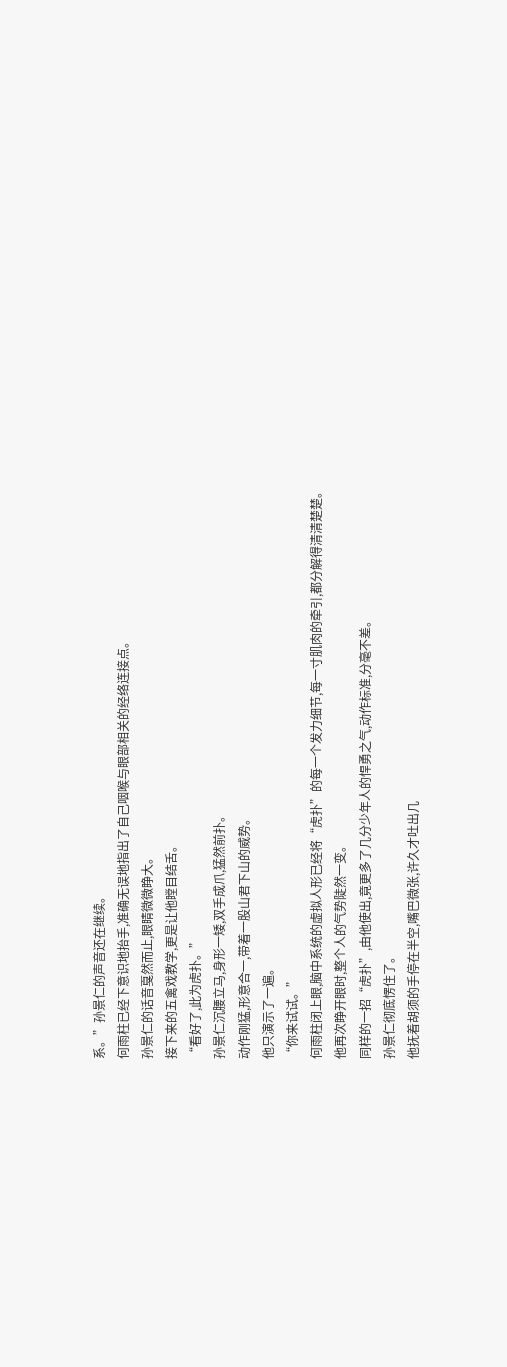系。”孙景仁的声音还在继续。
何雨柱已经下意识地抬手,准确无误地指出了自己咽喉与眼部相关的经络连接点。
孙景仁的话音戛然而止,眼睛微微睁大。
接下来的五禽戏教学,更是让他瞠目结舌。
“看好了,此为虎扑。”
孙景仁沉腰立马,身形一矮,双手成爪,猛然前扑。
动作刚猛,形意合一,带着一股山君下山的威势。
他只演示了一遍。
“你来试试。”
何雨柱闭上眼,脑中系统的虚拟人形已经将“虎扑”的每一个发力细节,每一寸肌肉的牵引,都分解得清清楚楚。
他再次睁开眼时,整个人的气势陡然一变。
同样的一招“虎扑”,由他使出,竟更多了几分少年人的悍勇之气,动作标准,分毫不差。
孙景仁彻底愣住了。
他抚着胡须的手停在半空,嘴巴微张,许久才吐出几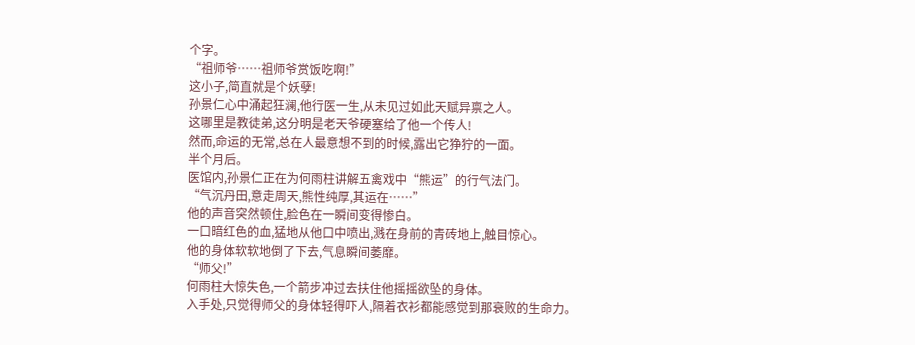个字。
“祖师爷……祖师爷赏饭吃啊!”
这小子,简直就是个妖孽!
孙景仁心中涌起狂澜,他行医一生,从未见过如此天赋异禀之人。
这哪里是教徒弟,这分明是老天爷硬塞给了他一个传人!
然而,命运的无常,总在人最意想不到的时候,露出它狰狞的一面。
半个月后。
医馆内,孙景仁正在为何雨柱讲解五禽戏中“熊运”的行气法门。
“气沉丹田,意走周天,熊性纯厚,其运在……”
他的声音突然顿住,脸色在一瞬间变得惨白。
一口暗红色的血,猛地从他口中喷出,溅在身前的青砖地上,触目惊心。
他的身体软软地倒了下去,气息瞬间萎靡。
“师父!”
何雨柱大惊失色,一个箭步冲过去扶住他摇摇欲坠的身体。
入手处,只觉得师父的身体轻得吓人,隔着衣衫都能感觉到那衰败的生命力。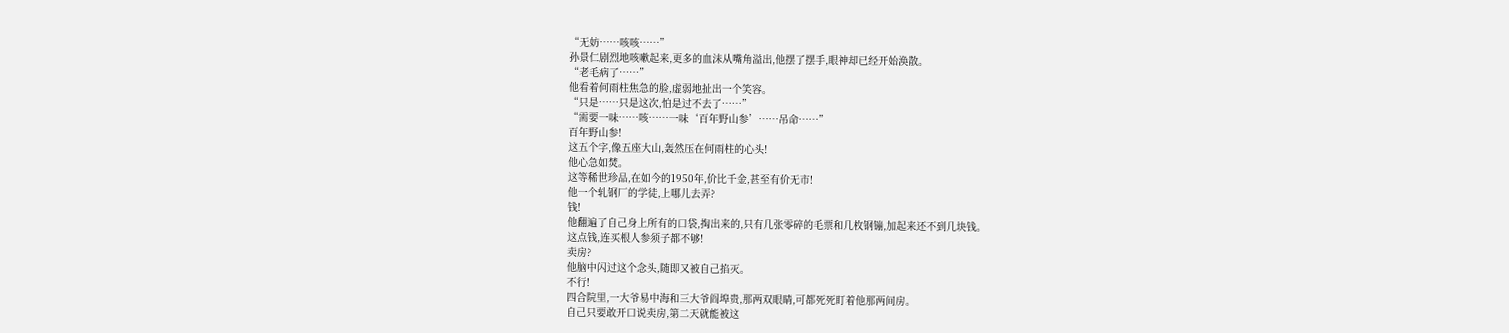“无妨……咳咳……”
孙景仁剧烈地咳嗽起来,更多的血沫从嘴角溢出,他摆了摆手,眼神却已经开始涣散。
“老毛病了……”
他看着何雨柱焦急的脸,虚弱地扯出一个笑容。
“只是……只是这次,怕是过不去了……”
“需要一味……咳……一味‘百年野山参’……吊命……”
百年野山参!
这五个字,像五座大山,轰然压在何雨柱的心头!
他心急如焚。
这等稀世珍品,在如今的1950年,价比千金,甚至有价无市!
他一个轧钢厂的学徒,上哪儿去弄?
钱!
他翻遍了自己身上所有的口袋,掏出来的,只有几张零碎的毛票和几枚钢镚,加起来还不到几块钱。
这点钱,连买根人参须子都不够!
卖房?
他脑中闪过这个念头,随即又被自己掐灭。
不行!
四合院里,一大爷易中海和三大爷阎埠贵,那两双眼睛,可都死死盯着他那两间房。
自己只要敢开口说卖房,第二天就能被这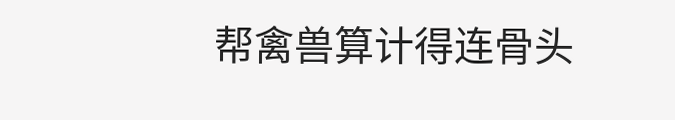帮禽兽算计得连骨头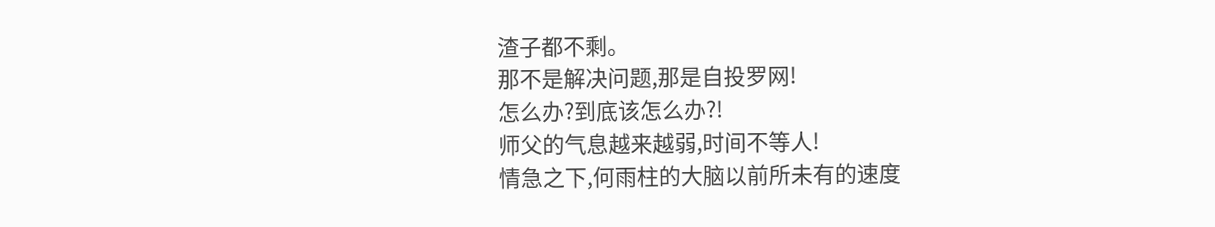渣子都不剩。
那不是解决问题,那是自投罗网!
怎么办?到底该怎么办?!
师父的气息越来越弱,时间不等人!
情急之下,何雨柱的大脑以前所未有的速度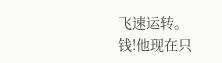飞速运转。
钱!他现在只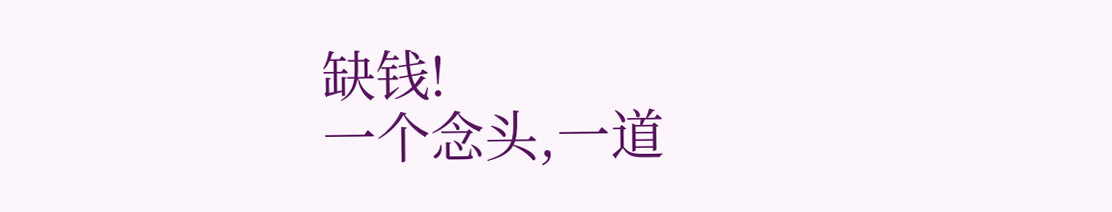缺钱!
一个念头,一道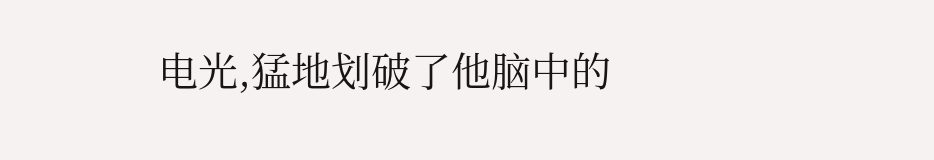电光,猛地划破了他脑中的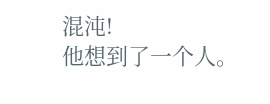混沌!
他想到了一个人。